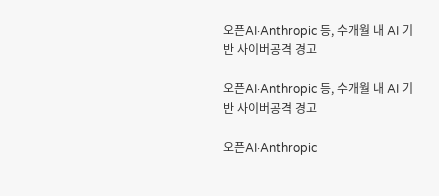오픈AI·Anthropic 등, 수개월 내 AI 기반 사이버공격 경고

오픈AI·Anthropic 등, 수개월 내 AI 기반 사이버공격 경고

오픈AI·Anthropic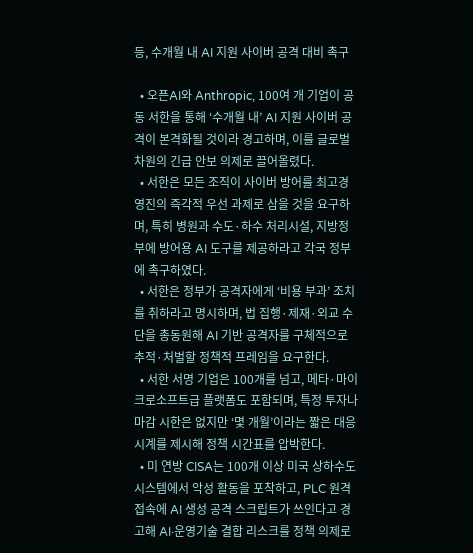등, 수개월 내 AI 지원 사이버 공격 대비 촉구

  • 오픈AI와 Anthropic, 100여 개 기업이 공동 서한을 통해 ‘수개월 내’ AI 지원 사이버 공격이 본격화될 것이라 경고하며, 이를 글로벌 차원의 긴급 안보 의제로 끌어올렸다.
  • 서한은 모든 조직이 사이버 방어를 최고경영진의 즉각적 우선 과제로 삼을 것을 요구하며, 특히 병원과 수도·하수 처리시설, 지방정부에 방어용 AI 도구를 제공하라고 각국 정부에 촉구하였다.
  • 서한은 정부가 공격자에게 ‘비용 부과’ 조치를 취하라고 명시하며, 법 집행·제재·외교 수단을 총동원해 AI 기반 공격자를 구체적으로 추적·처벌할 정책적 프레임을 요구한다.
  • 서한 서명 기업은 100개를 넘고, 메타·마이크로소프트급 플랫폼도 포함되며, 특정 투자나 마감 시한은 없지만 ‘몇 개월’이라는 짧은 대응 시계를 제시해 정책 시간표를 압박한다.
  • 미 연방 CISA는 100개 이상 미국 상하수도 시스템에서 악성 활동을 포착하고, PLC 원격접속에 AI 생성 공격 스크립트가 쓰인다고 경고해 AI·운영기술 결합 리스크를 정책 의제로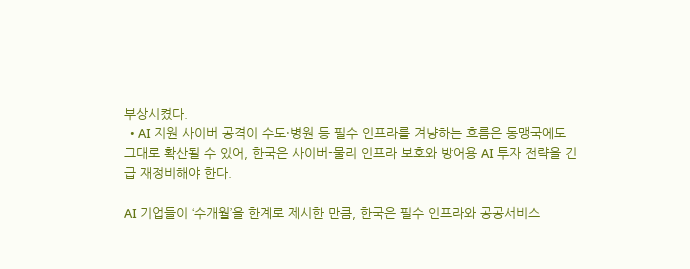부상시켰다.
  • AI 지원 사이버 공격이 수도·병원 등 필수 인프라를 겨냥하는 흐름은 동맹국에도 그대로 확산될 수 있어, 한국은 사이버-물리 인프라 보호와 방어용 AI 투자 전략을 긴급 재정비해야 한다.

AI 기업들이 ‘수개월’을 한계로 제시한 만큼, 한국은 필수 인프라와 공공서비스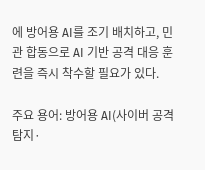에 방어용 AI를 조기 배치하고, 민관 합동으로 AI 기반 공격 대응 훈련을 즉시 착수할 필요가 있다.

주요 용어: 방어용 AI(사이버 공격 탐지·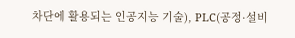차단에 활용되는 인공지능 기술), PLC(공정·설비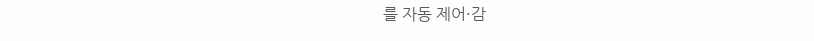를 자동 제어·감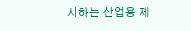시하는 산업용 제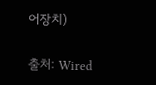어장치)

출처: Wired